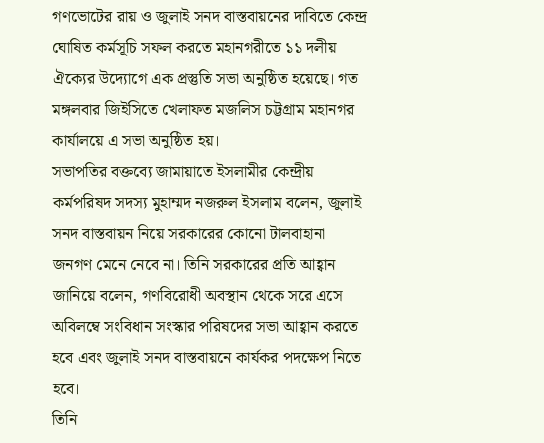গণভোটের রায় ও জুলাই সনদ বাস্তবায়নের দাবিতে কেন্দ্র ঘোষিত কর্মসূচি সফল করতে মহানগরীতে ১১ দলীয় ঐক্যের উদ্যোগে এক প্রস্তুতি সভা অনুষ্ঠিত হয়েছে। গত মঙ্গলবার জিইসিতে খেলাফত মজলিস চট্টগ্রাম মহানগর কার্যালয়ে এ সভা অনুষ্ঠিত হয়।
সভাপতির বক্তব্যে জামায়াতে ইসলামীর কেন্দ্রীয় কর্মপরিষদ সদস্য মুহাম্মদ নজরুল ইসলাম বলেন, জুলাই সনদ বাস্তবায়ন নিয়ে সরকারের কোনো টালবাহানা জনগণ মেনে নেবে না। তিনি সরকারের প্রতি আহ্বান জানিয়ে বলেন, গণবিরোধী অবস্থান থেকে সরে এসে অবিলম্বে সংবিধান সংস্কার পরিষদের সভা আহ্বান করতে হবে এবং জুলাই সনদ বাস্তবায়নে কার্যকর পদক্ষেপ নিতে হবে।
তিনি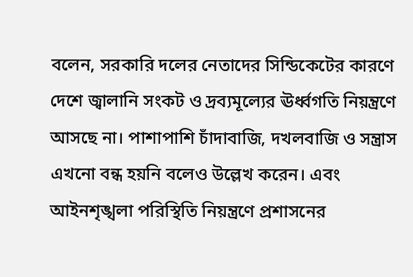বলেন, সরকারি দলের নেতাদের সিন্ডিকেটের কারণে দেশে জ্বালানি সংকট ও দ্রব্যমূল্যের ঊর্ধ্বগতি নিয়ন্ত্রণে আসছে না। পাশাপাশি চাঁদাবাজি, দখলবাজি ও সন্ত্রাস এখনো বন্ধ হয়নি বলেও উল্লেখ করেন। এবং আইনশৃঙ্খলা পরিস্থিতি নিয়ন্ত্রণে প্রশাসনের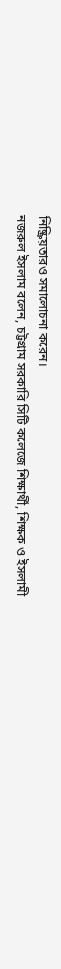নিষ্ক্রিয়তারও সমালোচনা করেন।
নজরুল ইসলাম বলেন, চট্টগ্রাম সরকারি সিটি কলেজে শিক্ষার্থী, শিক্ষক ও ইসলামী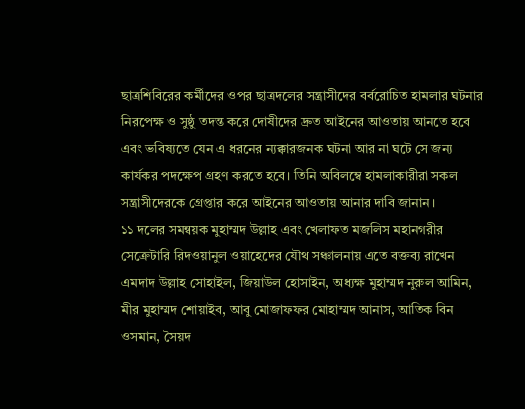ছাত্রশিবিরের কর্মীদের ওপর ছাত্রদলের সন্ত্রাসীদের বর্বরোচিত হামলার ঘটনার নিরপেক্ষ ও সুষ্ঠু তদন্ত করে দোষীদের দ্রুত আইনের আওতায় আনতে হবে এবং ভবিষ্যতে যেন এ ধরনের ন্যক্কারজনক ঘটনা আর না ঘটে সে জন্য কার্যকর পদক্ষেপ গ্রহণ করতে হবে। তিনি অবিলম্বে হামলাকারীরা সকল সন্ত্রাসীদেরকে গ্রেপ্তার করে আইনের আওতায় আনার দাবি জানান।
১১ দলের সমন্বয়ক মুহাম্মদ উল্লাহ এবং খেলাফত মজলিস মহানগরীর সেক্রেটারি রিদওয়ানুল ওয়াহেদের যৌথ সঞ্চালনায় এতে বক্তব্য রাখেন এমদাদ উল্লাহ সোহাইল, জিয়াউল হোসাইন, অধ্যক্ষ মুহাম্মদ নুরুল আমিন, মীর মুহাম্মদ শোয়াইব, আবু মোজাফফর মোহাম্মদ আনাস, আতিক বিন ওসমান, সৈয়দ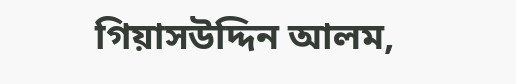গিয়াসউদ্দিন আলম,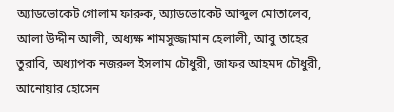অ্যাডভোকেট গোলাম ফারুক, অ্যাডভোকেট আব্দুল মোতালেব, আলা উদ্দীন আলী, অধ্যক্ষ শামসুজ্জামান হেলালী, আবু তাহের তুরাবি, অধ্যাপক নজরুল ইসলাম চৌধুরী, জাফর আহমদ চৌধুরী, আনোয়ার হোসেন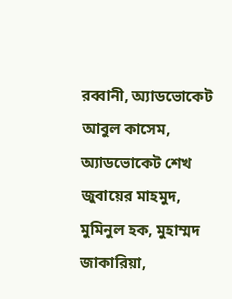রব্বানী, অ্যাডভোকেট আবুল কাসেম, অ্যাডভোকেট শেখ জুবায়ের মাহমুদ, মুমিনুল হক, মুহাম্মদ জাকারিয়া,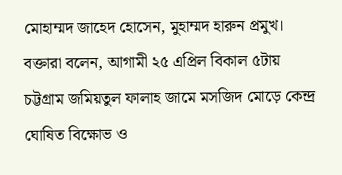মোহাম্মদ জাহেদ হোসেন, মুহাম্মদ হারুন প্রমুখ।
বক্তারা বলেন, আগামী ২৫ এপ্রিল বিকাল ৫টায় চট্টগ্রাম জমিয়তুল ফালাহ জামে মসজিদ মোড়ে কেন্দ্র ঘোষিত বিক্ষোভ ও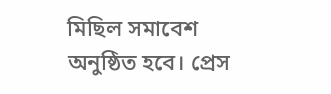মিছিল সমাবেশ অনুষ্ঠিত হবে। প্রেস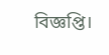বিজ্ঞপ্তি।